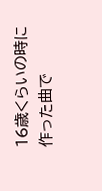16歳くらいの時に作った曲で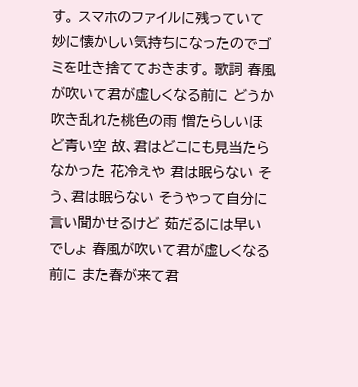す。 スマホのファイルに残っていて妙に懐かしい気持ちになったのでゴミを吐き捨てておきます。 歌詞 春風が吹いて君が虚しくなる前に どうか 吹き乱れた桃色の雨 憎たらしいほど青い空 故、君はどこにも見当たらなかった 花冷えや 君は眠らない そう、君は眠らない そうやって自分に言い聞かせるけど 茹だるには早いでしょ 春風が吹いて君が虚しくなる前に また春が来て君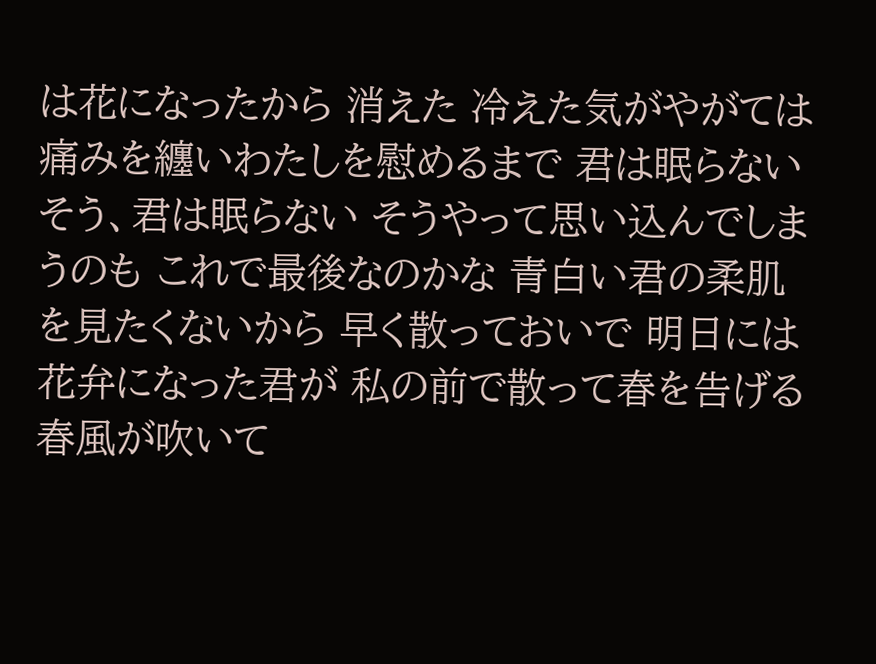は花になったから 消えた 冷えた気がやがては 痛みを纏いわたしを慰めるまで 君は眠らない そう、君は眠らない そうやって思い込んでしまうのも これで最後なのかな 青白い君の柔肌を見たくないから 早く散っておいで 明日には花弁になった君が 私の前で散って春を告げる 春風が吹いて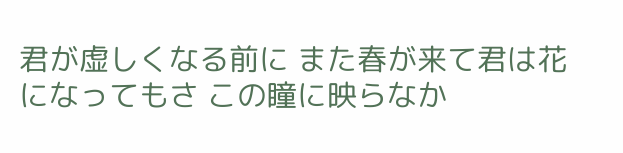君が虚しくなる前に また春が来て君は花になってもさ この瞳に映らなか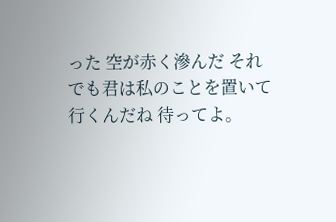った 空が赤く滲んだ それでも君は私のことを置いて行くんだね 待ってよ。